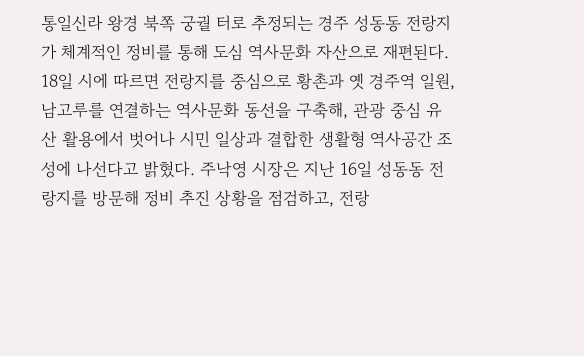통일신라 왕경 북쪽 궁궐 터로 추정되는 경주 성동동 전랑지가 체계적인 정비를 통해 도심 역사문화 자산으로 재편된다. 18일 시에 따르면 전랑지를 중심으로 황촌과 옛 경주역 일원, 남고루를 연결하는 역사문화 동선을 구축해, 관광 중심 유산 활용에서 벗어나 시민 일상과 결합한 생활형 역사공간 조성에 나선다고 밝혔다. 주낙영 시장은 지난 16일 성동동 전랑지를 방문해 정비 추진 상황을 점검하고, 전랑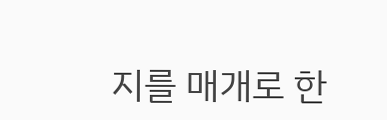지를 매개로 한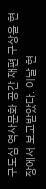구도심 역사문화 공간 재편 구상을 현장에서 보고받았다. 이날 현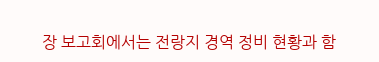장 보고회에서는 전랑지 경역 정비 현황과 함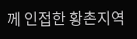께 인접한 황촌지역